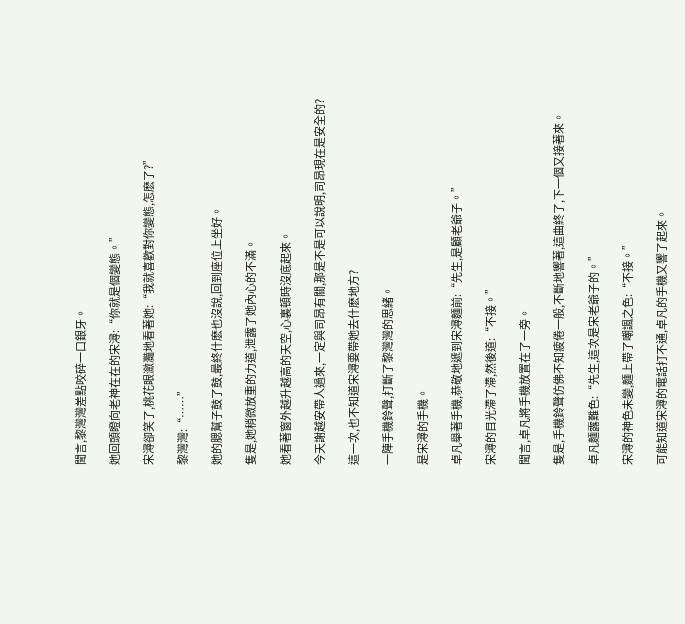聞言,黎灣灣差點咬碎一口銀牙。

她回頭瞪向老神在在的宋潯:“你就是個變態。”

宋潯卻笑了,桃花眼瀲灩地看著她:“我就喜歡對你變態,怎麽了?”

黎灣灣:“……”

她的腮幫子鼓了鼓,最終什麽也沒說,回到座位上坐好。

隻是,她稍微放重的力道,泄露了她內心的不滿。

她看著窗外越升越高的天空,心裏頓時沒底起來。

今天謝越安帶人過來,一定與司昂有關,那是不是可以說明,司昂現在是安全的?

這一次,也不知道宋潯要帶她去什麽地方?

一陣手機鈴聲,打斷了黎灣灣的思緒。

是宋潯的手機。

卓凡舉著手機,恭敬地遞到宋潯麵前:“先生,是顧老爺子。”

宋潯的目光滯了滯,然後道:“不接。”

聞言,卓凡將手機放置在了一旁。

隻是,手機鈴聲仿佛不知疲倦一般,不斷地響著,這曲終了,下一個又接著來。

卓凡麵露難色:“先生,這次是宋老爺子的。”

宋潯的神色未變,麵上帶了嘲諷之色:“不接。”

可能知道宋潯的電話打不通,卓凡的手機又響了起來。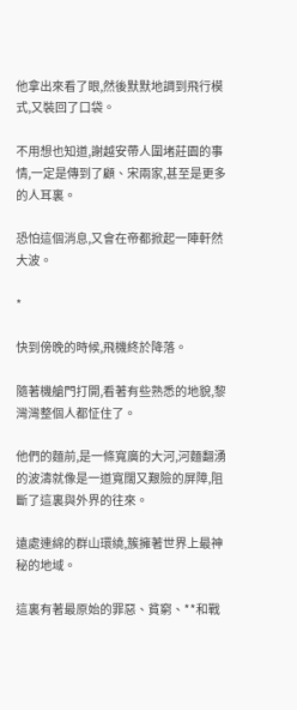他拿出來看了眼,然後默默地調到飛行模式,又裝回了口袋。

不用想也知道,謝越安帶人圍堵莊園的事情,一定是傳到了顧、宋兩家,甚至是更多的人耳裏。

恐怕這個消息,又會在帝都掀起一陣軒然大波。

*

快到傍晚的時候,飛機終於降落。

隨著機艙門打開,看著有些熟悉的地貌,黎灣灣整個人都怔住了。

他們的麵前,是一條寬廣的大河,河麵翻湧的波濤就像是一道寬闊又艱險的屏障,阻斷了這裏與外界的往來。

遠處連綿的群山環繞,簇擁著世界上最神秘的地域。

這裏有著最原始的罪惡、貧窮、**和戰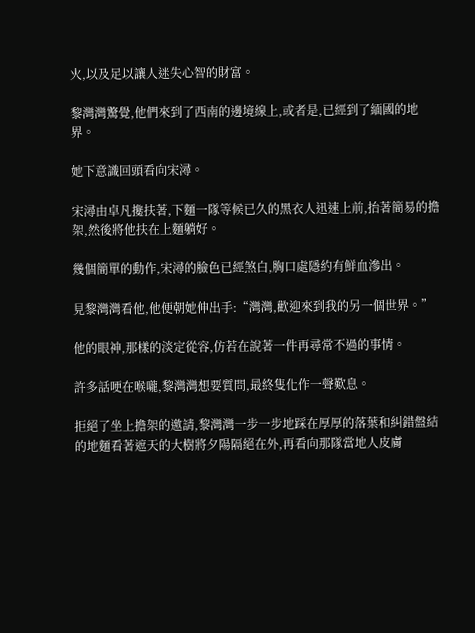火,以及足以讓人迷失心智的財富。

黎灣灣驚覺,他們來到了西南的邊境線上,或者是,已經到了緬國的地界。

她下意識回頭看向宋潯。

宋潯由卓凡攙扶著,下麵一隊等候已久的黑衣人迅速上前,抬著簡易的擔架,然後將他扶在上麵躺好。

幾個簡單的動作,宋潯的臉色已經煞白,胸口處隱約有鮮血滲出。

見黎灣灣看他,他便朝她伸出手:“灣灣,歡迎來到我的另一個世界。”

他的眼神,那樣的淡定從容,仿若在說著一件再尋常不過的事情。

許多話哽在喉嚨,黎灣灣想要質問,最終隻化作一聲歎息。

拒絕了坐上擔架的邀請,黎灣灣一步一步地踩在厚厚的落葉和糾錯盤結的地麵看著遮天的大樹將夕陽隔絕在外,再看向那隊當地人皮膚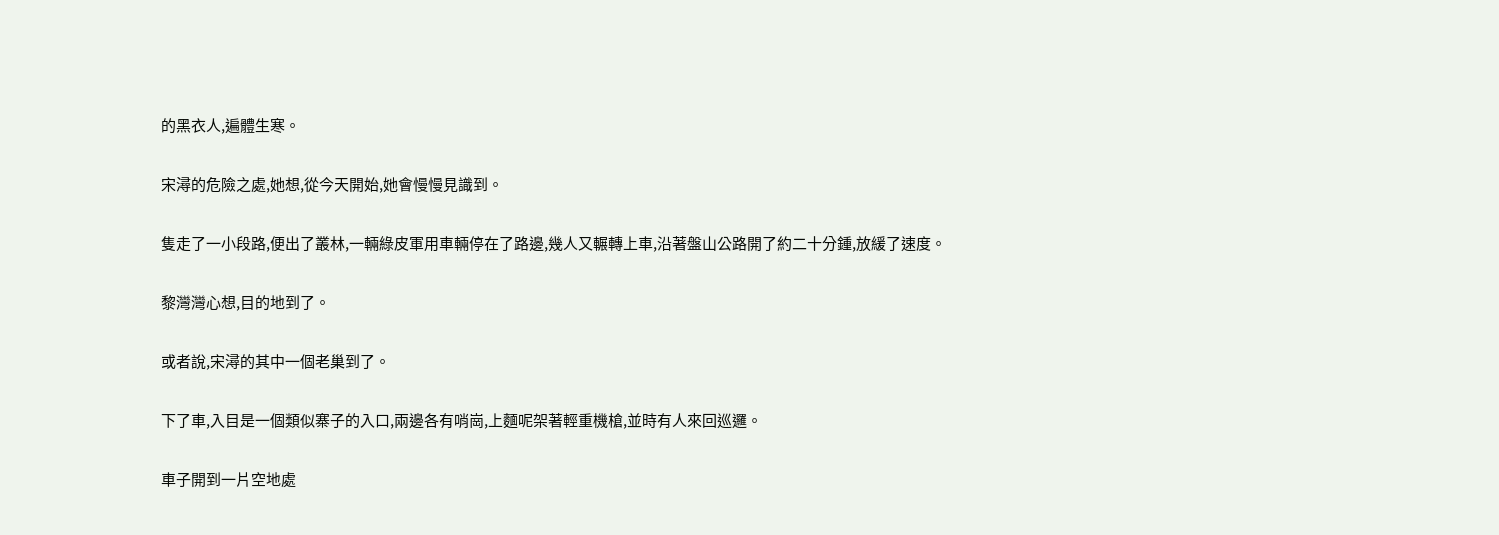的黑衣人,遍體生寒。

宋潯的危險之處,她想,從今天開始,她會慢慢見識到。

隻走了一小段路,便出了叢林,一輛綠皮軍用車輛停在了路邊,幾人又輾轉上車,沿著盤山公路開了約二十分鍾,放緩了速度。

黎灣灣心想,目的地到了。

或者說,宋潯的其中一個老巢到了。

下了車,入目是一個類似寨子的入口,兩邊各有哨崗,上麵呢架著輕重機槍,並時有人來回巡邏。

車子開到一片空地處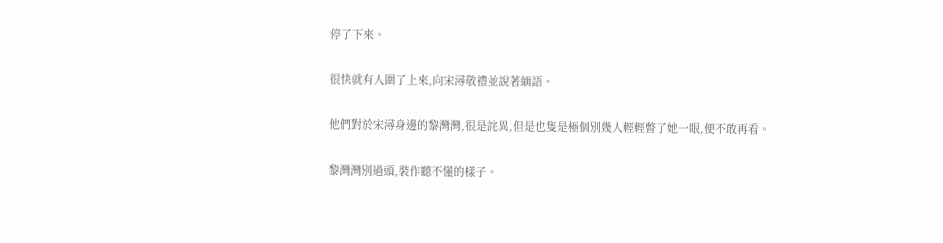停了下來。

很快就有人圍了上來,向宋潯敬禮並說著緬語。

他們對於宋潯身邊的黎灣灣,很是詫異,但是也隻是極個別幾人輕輕瞥了她一眼,便不敢再看。

黎灣灣別過頭,裝作聽不懂的樣子。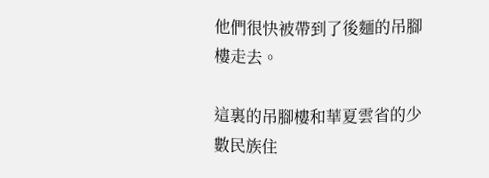他們很快被帶到了後麵的吊腳樓走去。

這裏的吊腳樓和華夏雲省的少數民族住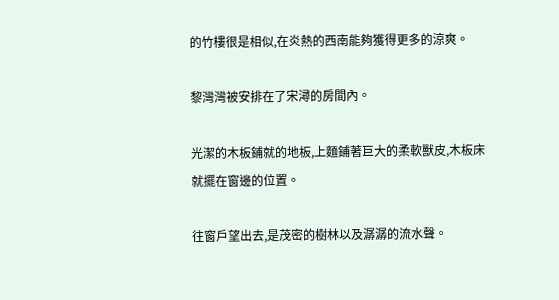的竹樓很是相似,在炎熱的西南能夠獲得更多的涼爽。

黎灣灣被安排在了宋潯的房間內。

光潔的木板鋪就的地板,上麵鋪著巨大的柔軟獸皮,木板床就擺在窗邊的位置。

往窗戶望出去,是茂密的樹林以及潺潺的流水聲。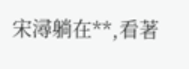宋潯躺在**,看著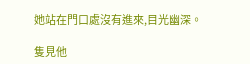她站在門口處沒有進來,目光幽深。

隻見他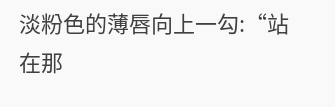淡粉色的薄唇向上一勾:“站在那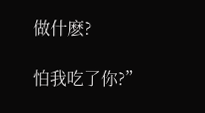做什麽?

怕我吃了你?”